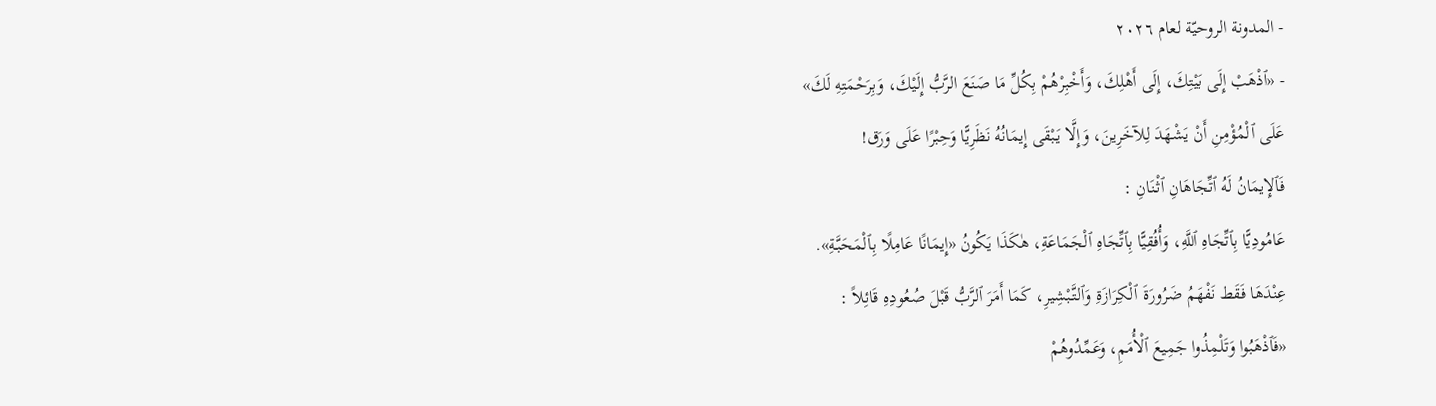- المدونة الروحيّة لعام ٢٠٢٦
- «ٱذْهَبْ إِلَى بَيْتِكَ، إِلَى أَهْلِكَ، وَأَخْبِرْهُمْ بِكُلِّ مَا صَنَعَ الرَّبُّ إِلَيْكَ، وَبِرَحْمَتِهِ لَكَ»
عَلَى ٱلْمُؤْمِنِ أَنْ يَشْهَدَ لِلآخَرِينَ، وَإِلَّا يَبْقَى إِيمَانُهُ نَظَرِيًّا وَحِبْرًا عَلَى وَرَق!
فَٱلإِيمَانُ لَهُ ٱتِّجَاهَانِ ٱثْنَانِ :
عَامُودِيًّا بِٱتِّجَاهِ ٱللَّهِ، وَأُفُقِيًّا بِٱتِّجَاهِ ٱلْجَمَاعَةِ، هٰكَذَا يَكُونُ «إِيمَانًا عَامِلًا بِٱلْمَحَبَّةِ».
عِنْدَهَا فَقَط نَفْهَمُ ضَرُورَةَ ٱلْكِرَازَةِ وَٱلتَّبْشِيرِ، كَمَا أَمَرَ ٱلرَّبُّ قَبْلَ صُعُودِهِ قَائِلاً :
«فَٱذْهَبُوا وَتَلْمِذُوا جَمِيعَ ٱلْأُمَمِ، وَعَمِّدُوهُمْ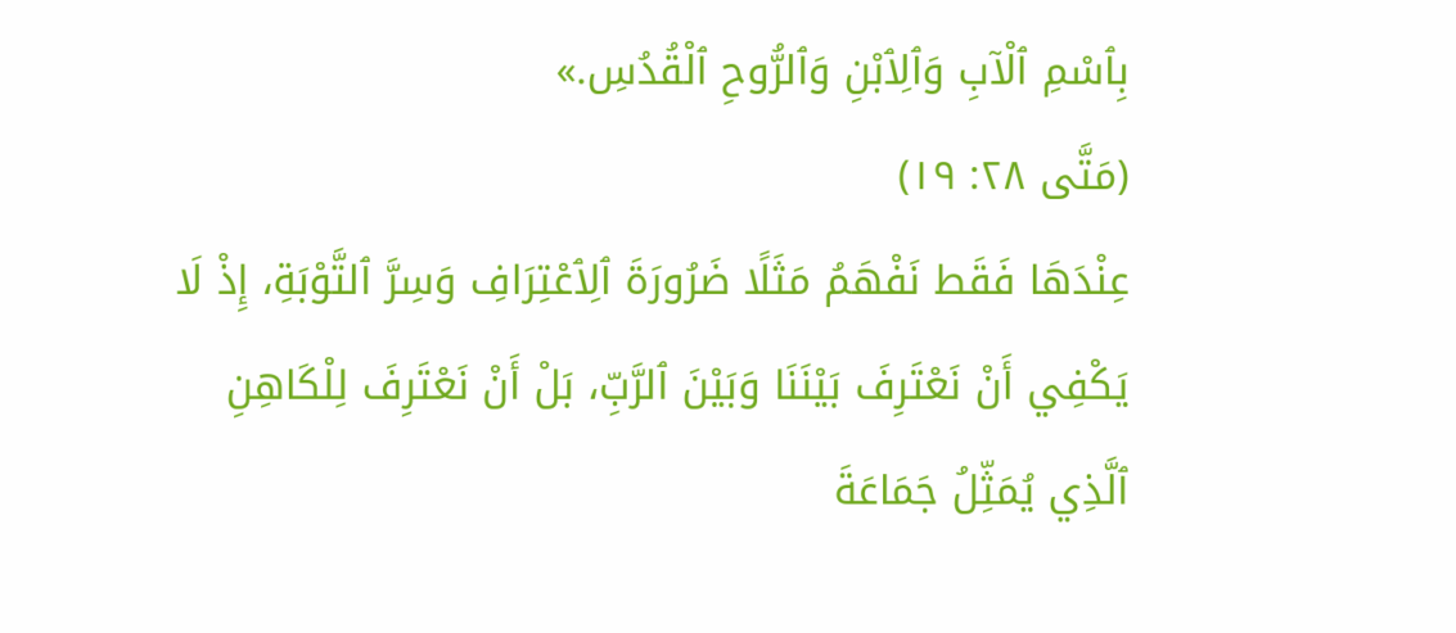بِٱسْمِ ٱلْآبِ وَٱلِٱبْنِ وَٱلرُّوحِ ٱلْقُدُسِ.»
(مَتَّى ٢٨: ١٩)
عِنْدَهَا فَقَط نَفْهَمُ مَثَلًا ضَرُورَةَ ٱلِٱعْتِرَافِ وَسِرَّ ٱلتَّوْبَةِ، إِذْ لَا يَكْفِي أَنْ نَعْتَرِفَ بَيْنَنَا وَبَيْنَ ٱلرَّبِّ، بَلْ أَنْ نَعْتَرِفَ لِلْكَاهِنِ ٱلَّذِي يُمَثِّلُ جَمَاعَةَ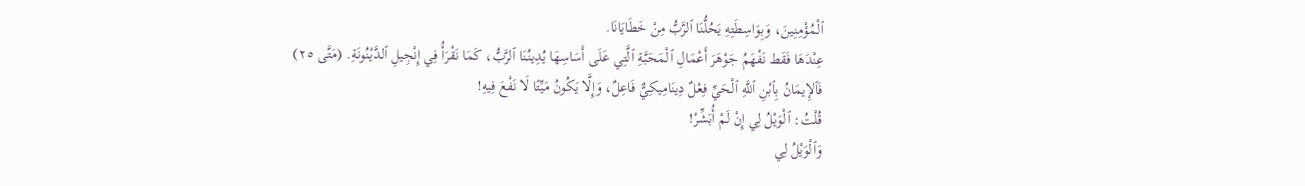ٱلْمُؤْمِنِينَ، وَبِوَاسِطَتِهِ يَحُلُّنَا ٱلرَّبُّ مِنْ خَطَايَانَا.
عِنْدَهَا فَقَط نَفْهَمُ جَوْهَرَ أَعْمَالِ ٱلْمَحَبَّةِ ٱلَّتِي عَلَى أَسَاسِهَا يُدِينُنَا ٱلرَّبُّ، كَمَا نَقْرَأُ فِي إِنْجِيلِ ٱلدَّيْنُونَةِ. (مَتَّى ٢٥)
فَٱلإِيمَانُ بِٱبْنِ ٱللَّهِ ٱلْحَيِّ فِعْلٌ دِينَامِيكِيٌّ فَاعِلٌ، وَإِلَّا يَكُونُ مَيِّتًا لَا نَفْعَ فِيهِ!
قُلْتُ: ٱلْوَيْلُ لِي إِنْ لَمْ أُبَشِّرْ!
وَٱلْوَيْلُ لِي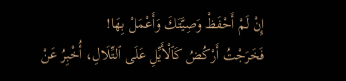إِنْ لَمْ أَحْفَظْ وَصِيَّتَكَ وَأَعْمَلْ بِهَا!
فَخَرَجْتُ أَرْكُضُ كَٱلْأَيِّلِ عَلَى ٱلتِّلَالِ، أُخْبِرُ عَنْ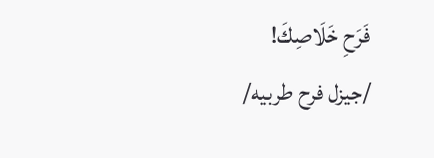فَرَحِ خَلَاصِكَ!
/جيزل فرح طربيه/